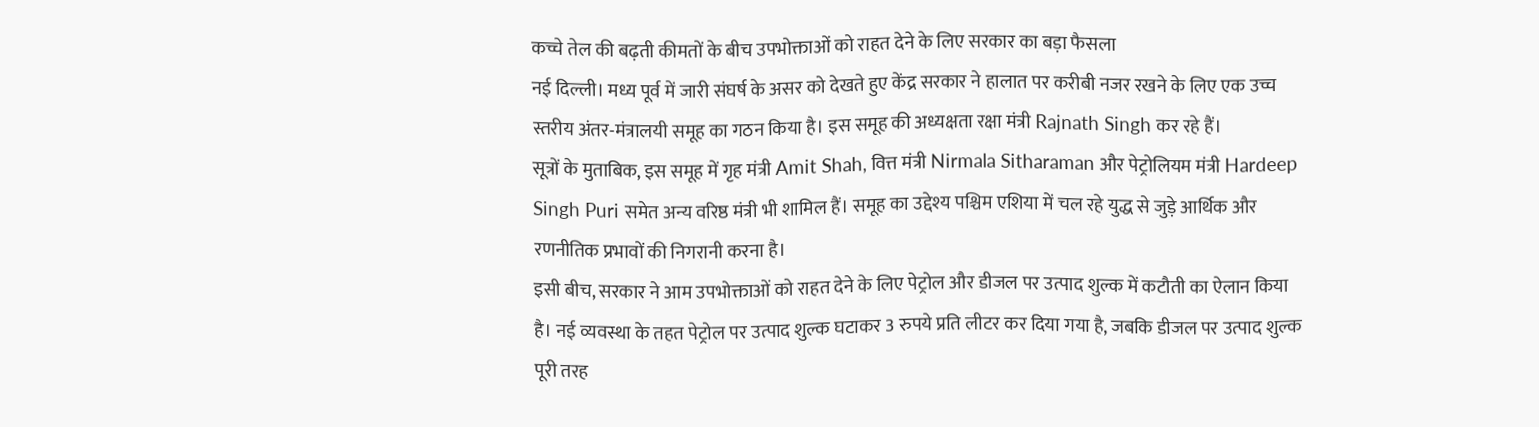कच्चे तेल की बढ़ती कीमतों के बीच उपभोक्ताओं को राहत देने के लिए सरकार का बड़ा फैसला
नई दिल्ली। मध्य पूर्व में जारी संघर्ष के असर को देखते हुए केंद्र सरकार ने हालात पर करीबी नजर रखने के लिए एक उच्च स्तरीय अंतर-मंत्रालयी समूह का गठन किया है। इस समूह की अध्यक्षता रक्षा मंत्री Rajnath Singh कर रहे हैं।
सूत्रों के मुताबिक, इस समूह में गृह मंत्री Amit Shah, वित्त मंत्री Nirmala Sitharaman और पेट्रोलियम मंत्री Hardeep Singh Puri समेत अन्य वरिष्ठ मंत्री भी शामिल हैं। समूह का उद्देश्य पश्चिम एशिया में चल रहे युद्ध से जुड़े आर्थिक और रणनीतिक प्रभावों की निगरानी करना है।
इसी बीच, सरकार ने आम उपभोक्ताओं को राहत देने के लिए पेट्रोल और डीजल पर उत्पाद शुल्क में कटौती का ऐलान किया है। नई व्यवस्था के तहत पेट्रोल पर उत्पाद शुल्क घटाकर 3 रुपये प्रति लीटर कर दिया गया है, जबकि डीजल पर उत्पाद शुल्क पूरी तरह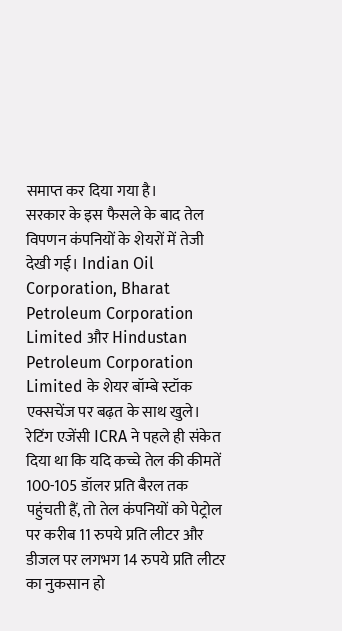समाप्त कर दिया गया है।
सरकार के इस फैसले के बाद तेल विपणन कंपनियों के शेयरों में तेजी देखी गई। Indian Oil Corporation, Bharat Petroleum Corporation Limited और Hindustan Petroleum Corporation Limited के शेयर बॉम्बे स्टॉक एक्सचेंज पर बढ़त के साथ खुले।
रेटिंग एजेंसी ICRA ने पहले ही संकेत दिया था कि यदि कच्चे तेल की कीमतें 100-105 डॉलर प्रति बैरल तक पहुंचती हैं, तो तेल कंपनियों को पेट्रोल पर करीब 11 रुपये प्रति लीटर और डीजल पर लगभग 14 रुपये प्रति लीटर का नुकसान हो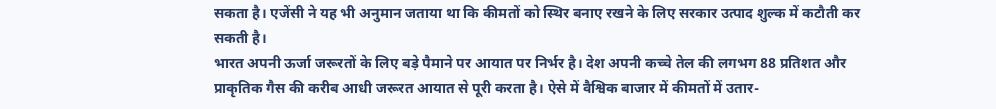सकता है। एजेंसी ने यह भी अनुमान जताया था कि कीमतों को स्थिर बनाए रखने के लिए सरकार उत्पाद शुल्क में कटौती कर सकती है।
भारत अपनी ऊर्जा जरूरतों के लिए बड़े पैमाने पर आयात पर निर्भर है। देश अपनी कच्चे तेल की लगभग 88 प्रतिशत और प्राकृतिक गैस की करीब आधी जरूरत आयात से पूरी करता है। ऐसे में वैश्विक बाजार में कीमतों में उतार-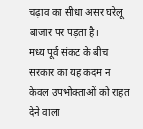चढ़ाव का सीधा असर घरेलू बाजार पर पड़ता है।
मध्य पूर्व संकट के बीच सरकार का यह कदम न केवल उपभोक्ताओं को राहत देने वाला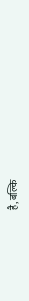है, बल्कि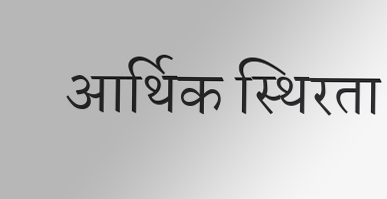आर्थिक स्थिरता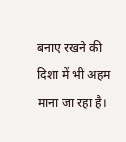बनाए रखने की दिशा में भी अहम माना जा रहा है।